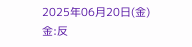2025年06月20日(金)
金:反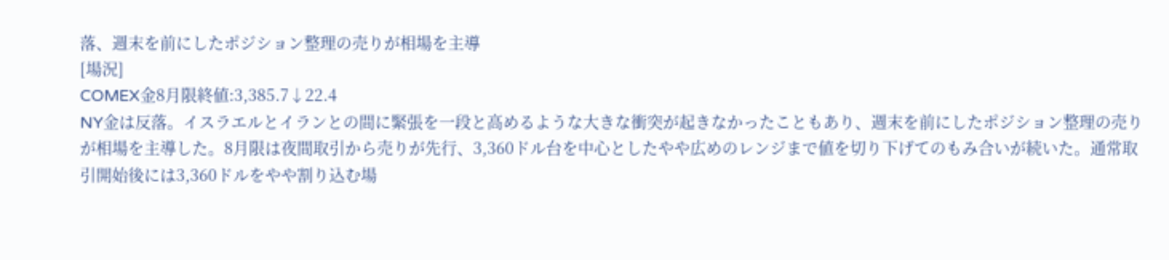落、週末を前にしたポジション整理の売りが相場を主導
[場況]
COMEX金8月限終値:3,385.7↓22.4
NY金は反落。イスラエルとイランとの間に緊張を一段と高めるような大きな衝突が起きなかったこともあり、週末を前にしたポジション整理の売りが相場を主導した。8月限は夜間取引から売りが先行、3,360ドル台を中心としたやや広めのレンジまで値を切り下げてのもみ合いが続いた。通常取引開始後には3,360ドルをやや割り込む場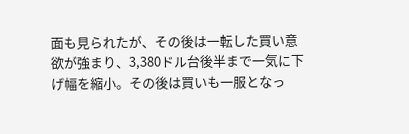面も見られたが、その後は一転した買い意欲が強まり、3,380ドル台後半まで一気に下げ幅を縮小。その後は買いも一服となっ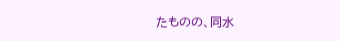たものの、同水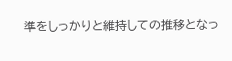準をしっかりと維持しての推移となっ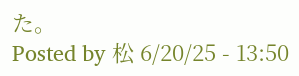た。
Posted by 松 6/20/25 - 13:50